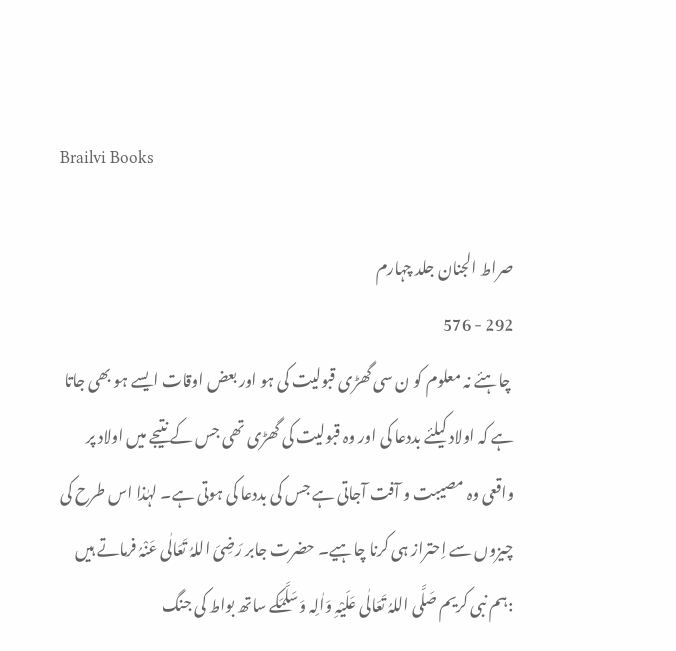Brailvi Books

صراط الجنان جلد چہارم
292 - 576
 چاہئے نہ معلوم کو ن سی گھڑی قبولیت کی ہو اور بعض اوقات ایسے ہو بھی جاتا ہے کہ اولاد کیلئے بددعا کی اور وہ قبولیت کی گھڑی تھی جس کے نتیجے میں اولاد پر واقعی وہ مصیبت و آفت آجاتی ہے جس کی بددعا کی ہوتی ہے۔ لہٰذا اس طرح کی چیزوں سے اِحتراز ہی کرنا چاہیے۔ حضرت جابر رَضِیَ اللہُ تَعَالٰی عَنْہُ فرماتے ہیں :ہم نبی کریم صَلَّی اللہُ تَعَالٰی عَلَیْہِ وَاٰلِہ وَسَلَّمَکے ساتھ بواط کی جنگ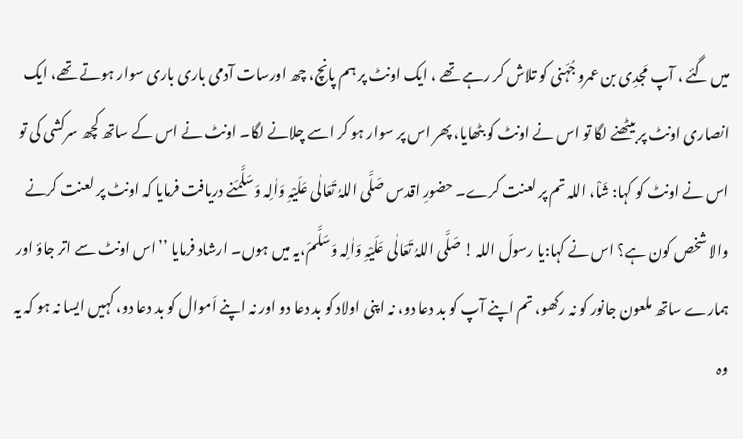میں گئے ، آپ مَجدِی بن عمرو جُہَنی کو تلاش کر رہے تھے ، ایک اونٹ پر ہم پانچ، چھ اورسات آدمی باری باری سوار ہوتے تھے، ایک انصاری اونٹ پر بیٹھنے لگا تو اس نے اونٹ کو بٹھایا، پھر اس پر سوار ہو کر اسے چلانے لگا۔ اونٹ نے اس کے ساتھ کچھ سرکشی کی تو اس نے اونٹ کو کہا: شَاْ، اللہ تم پر لعنت کرے۔ حضورِ اقدس صَلَّی اللہُ تَعَالٰی عَلَیْہِ وَاٰلِہ وَسَلَّمَنے دریافت فرمایا کہ اونٹ پر لعنت کرنے والا شخص کون ہے؟ اس نے کہا:یا رسولَ اللہ ! صَلَّی اللہُ تَعَالٰی عَلَیْہِ وَاٰلِہ وَسَلَّمَ،یہ میں ہوں۔ ارشاد فرمایا ’’اس اونٹ سے اتر جاؤ اور ہمارے ساتھ ملعون جانور کو نہ رکھو، تم اپنے آپ کو بد دعا دو، نہ اپنی اولاد کو بد دعا دو اور نہ اپنے اَموال کو بد دعا دو، کہیں ایسا نہ ہو کہ یہ وہ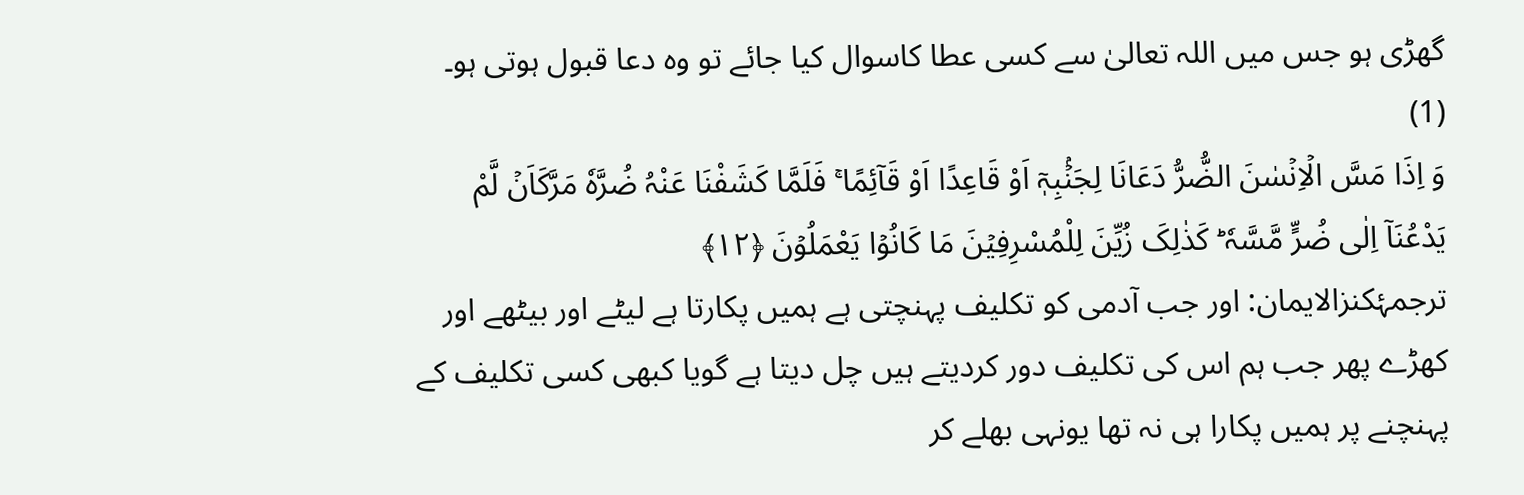گھڑی ہو جس میں اللہ تعالیٰ سے کسی عطا کاسوال کیا جائے تو وہ دعا قبول ہوتی ہو۔ (1)
وَ اِذَا مَسَّ الۡاِنۡسٰنَ الضُّرُّ دَعَانَا لِجَنۡۢبِہٖۤ اَوْ قَاعِدًا اَوْ قَآئِمًا ۚ فَلَمَّا کَشَفْنَا عَنْہُ ضُرَّہٗ مَرَّکَاَنۡ لَّمْ یَدْعُنَاۤ اِلٰی ضُرٍّ مَّسَّہٗ ؕ کَذٰلِکَ زُیِّنَ لِلْمُسْرِفِیۡنَ مَا کَانُوۡا یَعْمَلُوۡنَ ﴿۱۲﴾
ترجمۂکنزالایمان: اور جب آدمی کو تکلیف پہنچتی ہے ہمیں پکارتا ہے لیٹے اور بیٹھے اور کھڑے پھر جب ہم اس کی تکلیف دور کردیتے ہیں چل دیتا ہے گویا کبھی کسی تکلیف کے پہنچنے پر ہمیں پکارا ہی نہ تھا یونہی بھلے کر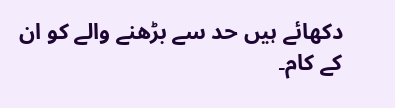دکھائے ہیں حد سے بڑھنے والے کو ان کے کام۔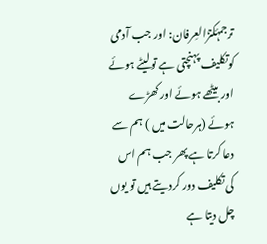ترجمۂکنزُالعِرفان: اور جب آدمی کوتکلیف پہنچتی ہے تولیٹے ہوئے اور بیٹھے ہوئے اور کھڑے ہوئے (ہرحالت میں ) ہم سے دعا کرتا ہے پھر جب ہم اس کی تکلیف دور کردیتے ہیں تو یوں چل دیتا ہے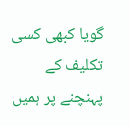گویا کبھی کسی تکلیف کے پہنچنے پر ہمیں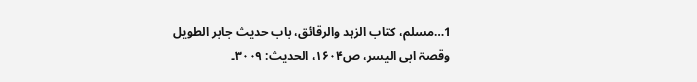1…مسلم، کتاب الزہد والرقائق، باب حدیث جابر الطویل وقصۃ ابی الیسر، ص۱۶۰۴، الحدیث: ۳۰۰۹۔